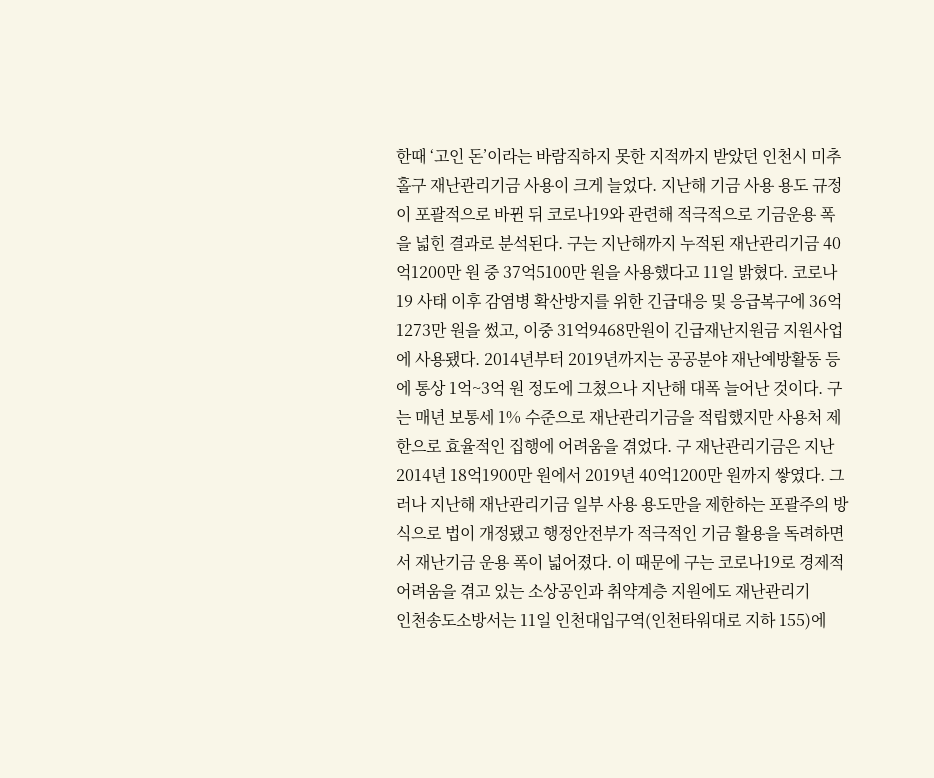한때 ‘고인 돈’이라는 바람직하지 못한 지적까지 받았던 인천시 미추홀구 재난관리기금 사용이 크게 늘었다. 지난해 기금 사용 용도 규정이 포괄적으로 바뀐 뒤 코로나19와 관련해 적극적으로 기금운용 폭을 넓힌 결과로 분석된다. 구는 지난해까지 누적된 재난관리기금 40억1200만 원 중 37억5100만 원을 사용했다고 11일 밝혔다. 코로나19 사태 이후 감염병 확산방지를 위한 긴급대응 및 응급복구에 36억1273만 원을 썼고, 이중 31억9468만원이 긴급재난지원금 지원사업에 사용됐다. 2014년부터 2019년까지는 공공분야 재난예방활동 등에 통상 1억~3억 원 정도에 그쳤으나 지난해 대폭 늘어난 것이다. 구는 매년 보통세 1% 수준으로 재난관리기금을 적립했지만 사용처 제한으로 효율적인 집행에 어려움을 겪었다. 구 재난관리기금은 지난 2014년 18억1900만 원에서 2019년 40억1200만 원까지 쌓였다. 그러나 지난해 재난관리기금 일부 사용 용도만을 제한하는 포괄주의 방식으로 법이 개정됐고 행정안전부가 적극적인 기금 활용을 독려하면서 재난기금 운용 폭이 넓어졌다. 이 때문에 구는 코로나19로 경제적 어려움을 겪고 있는 소상공인과 취약계층 지원에도 재난관리기
인천송도소방서는 11일 인천대입구역(인천타워대로 지하 155)에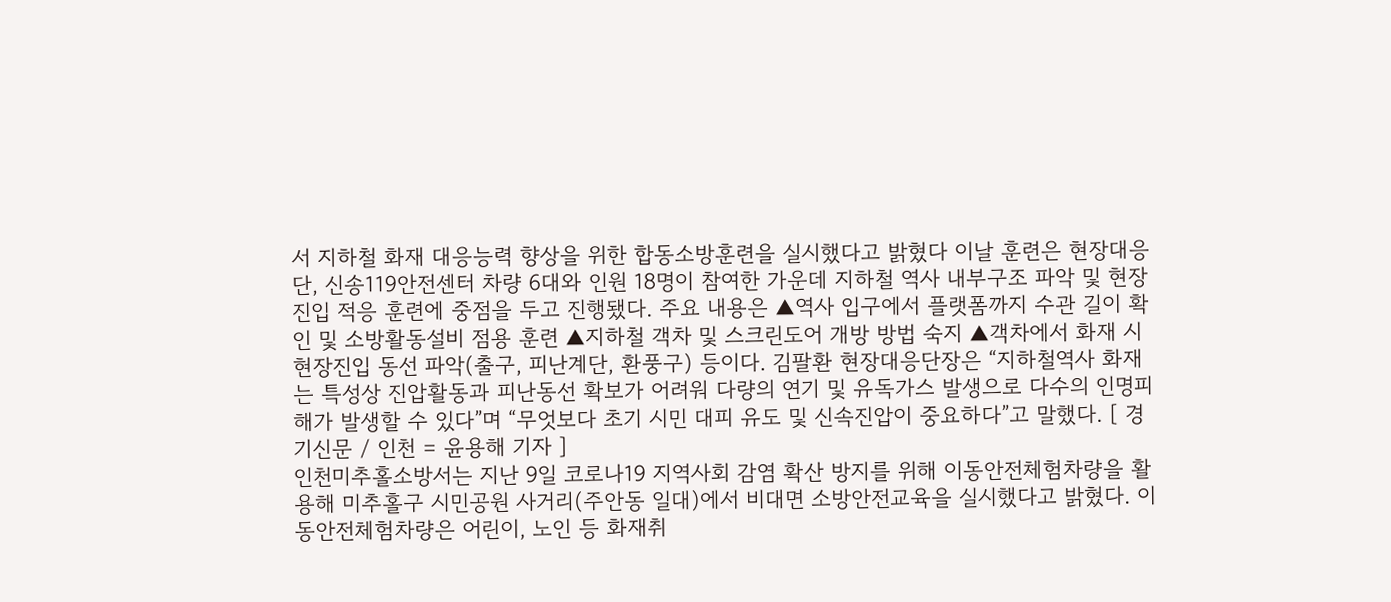서 지하철 화재 대응능력 향상을 위한 합동소방훈련을 실시했다고 밝혔다 이날 훈련은 현장대응단, 신송119안전센터 차량 6대와 인원 18명이 참여한 가운데 지하철 역사 내부구조 파악 및 현장 진입 적응 훈련에 중점을 두고 진행됐다. 주요 내용은 ▲역사 입구에서 플랫폼까지 수관 길이 확인 및 소방활동설비 점용 훈련 ▲지하철 객차 및 스크린도어 개방 방법 숙지 ▲객차에서 화재 시 현장진입 동선 파악(출구, 피난계단, 환풍구) 등이다. 김팔환 현장대응단장은 “지하철역사 화재는 특성상 진압활동과 피난동선 확보가 어려워 다량의 연기 및 유독가스 발생으로 다수의 인명피해가 발생할 수 있다”며 “무엇보다 초기 시민 대피 유도 및 신속진압이 중요하다”고 말했다. [ 경기신문 / 인천 = 윤용해 기자 ]
인천미추홀소방서는 지난 9일 코로나19 지역사회 감염 확산 방지를 위해 이동안전체험차량을 활용해 미추홀구 시민공원 사거리(주안동 일대)에서 비대면 소방안전교육을 실시했다고 밝혔다. 이동안전체험차량은 어린이, 노인 등 화재취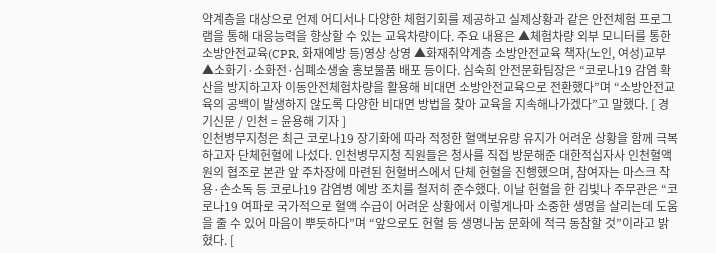약계층을 대상으로 언제 어디서나 다양한 체험기회를 제공하고 실제상황과 같은 안전체험 프로그램을 통해 대응능력을 향상할 수 있는 교육차량이다. 주요 내용은 ▲체험차량 외부 모니터를 통한 소방안전교육(CPR, 화재예방 등)영상 상영 ▲화재취약계층 소방안전교육 책자(노인, 여성)교부 ▲소화기·소화전·심폐소생술 홍보물품 배포 등이다. 심숙희 안전문화팀장은 “코로나19 감염 확산을 방지하고자 이동안전체험차량을 활용해 비대면 소방안전교육으로 전환했다”며 “소방안전교육의 공백이 발생하지 않도록 다양한 비대면 방법을 찾아 교육을 지속해나가겠다”고 말했다. [ 경기신문 / 인천 = 윤용해 기자 ]
인천병무지청은 최근 코로나19 장기화에 따라 적정한 혈액보유량 유지가 어려운 상황을 함께 극복하고자 단체헌혈에 나섰다. 인천병무지청 직원들은 청사를 직접 방문해준 대한적십자사 인천혈액원의 협조로 본관 앞 주차장에 마련된 헌혈버스에서 단체 헌혈을 진행했으며, 참여자는 마스크 착용·손소독 등 코로나19 감염병 예방 조치를 철저히 준수했다. 이날 헌혈을 한 김빛나 주무관은 “코로나19 여파로 국가적으로 혈액 수급이 어려운 상황에서 이렇게나마 소중한 생명을 살리는데 도움을 줄 수 있어 마음이 뿌듯하다”며 “앞으로도 헌혈 등 생명나눔 문화에 적극 동참할 것”이라고 밝혔다. [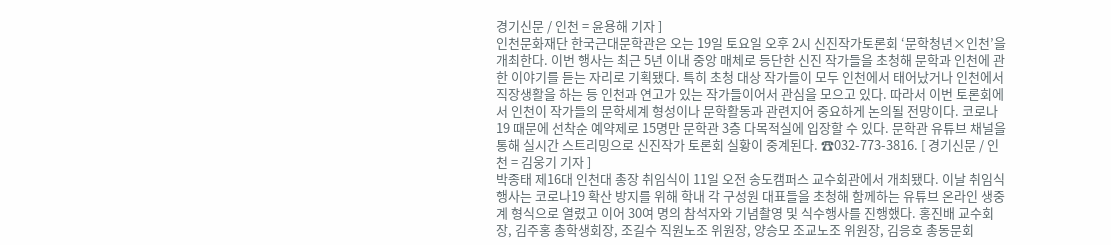경기신문 / 인천 = 윤용해 기자 ]
인천문화재단 한국근대문학관은 오는 19일 토요일 오후 2시 신진작가토론회 ‘문학청년×인천’을 개최한다. 이번 행사는 최근 5년 이내 중앙 매체로 등단한 신진 작가들을 초청해 문학과 인천에 관한 이야기를 듣는 자리로 기획됐다. 특히 초청 대상 작가들이 모두 인천에서 태어났거나 인천에서 직장생활을 하는 등 인천과 연고가 있는 작가들이어서 관심을 모으고 있다. 따라서 이번 토론회에서 인천이 작가들의 문학세계 형성이나 문학활동과 관련지어 중요하게 논의될 전망이다. 코로나19 때문에 선착순 예약제로 15명만 문학관 3층 다목적실에 입장할 수 있다. 문학관 유튜브 채널을 통해 실시간 스트리밍으로 신진작가 토론회 실황이 중계된다. ☎032-773-3816. [ 경기신문 / 인천 = 김웅기 기자 ]
박종태 제16대 인천대 총장 취임식이 11일 오전 송도캠퍼스 교수회관에서 개최됐다. 이날 취임식 행사는 코로나19 확산 방지를 위해 학내 각 구성원 대표들을 초청해 함께하는 유튜브 온라인 생중계 형식으로 열렸고 이어 30여 명의 참석자와 기념촬영 및 식수행사를 진행했다. 홍진배 교수회장, 김주홍 총학생회장, 조길수 직원노조 위원장, 양승모 조교노조 위원장, 김응호 총동문회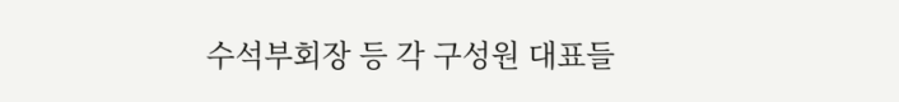수석부회장 등 각 구성원 대표들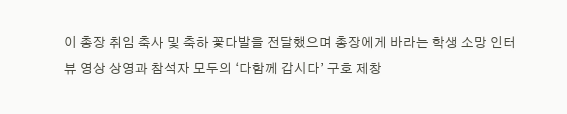이 총장 취임 축사 및 축하 꽃다발을 전달했으며 총장에게 바라는 학생 소망 인터뷰 영상 상영과 참석자 모두의 ‘다함께 갑시다’ 구호 제창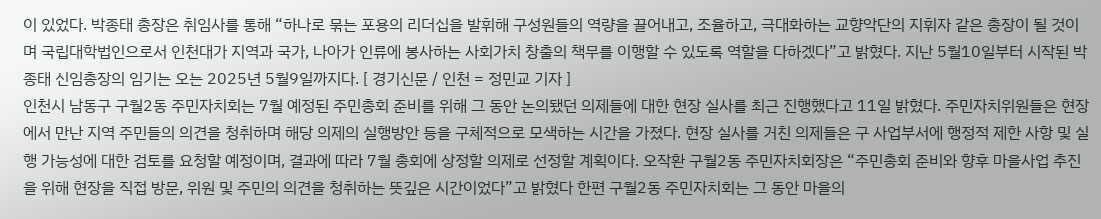이 있었다. 박종태 총장은 취임사를 통해 “하나로 묶는 포용의 리더십을 발휘해 구성원들의 역량을 끌어내고, 조율하고, 극대화하는 교향악단의 지휘자 같은 총장이 될 것이며 국립대학법인으로서 인천대가 지역과 국가, 나아가 인류에 봉사하는 사회가치 창출의 책무를 이행할 수 있도록 역할을 다하겠다”고 밝혔다. 지난 5월10일부터 시작된 박종태 신임총장의 임기는 오는 2025년 5월9일까지다. [ 경기신문 / 인천 = 정민교 기자 ]
인천시 남동구 구월2동 주민자치회는 7월 예정된 주민총회 준비를 위해 그 동안 논의됐던 의제들에 대한 현장 실사를 최근 진행했다고 11일 밝혔다. 주민자치위원들은 현장에서 만난 지역 주민들의 의견을 청취하며 해당 의제의 실행방안 등을 구체적으로 모색하는 시간을 가졌다. 현장 실사를 거친 의제들은 구 사업부서에 행정적 제한 사항 및 실행 가능성에 대한 검토를 요청할 예정이며, 결과에 따라 7월 총회에 상정할 의제로 선정할 계획이다. 오작환 구월2동 주민자치회장은 “주민총회 준비와 향후 마을사업 추진을 위해 현장을 직접 방문, 위원 및 주민의 의견을 청취하는 뜻깊은 시간이었다”고 밝혔다 한편 구월2동 주민자치회는 그 동안 마을의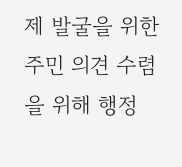제 발굴을 위한 주민 의견 수렴을 위해 행정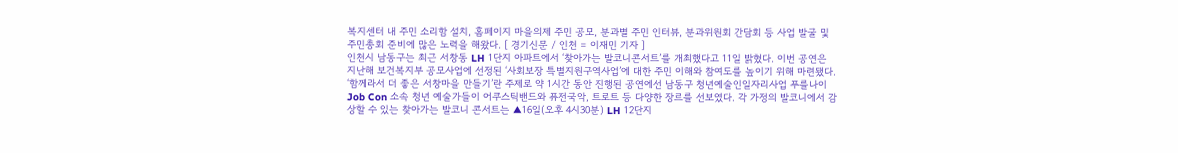복지센터 내 주민 소리함 설치, 홈페이지 마을의제 주민 공모, 분과별 주민 인터뷰, 분과위원회 간담회 등 사업 발굴 및 주민총회 준비에 많은 노력을 해왔다. [ 경기신문 / 인천 = 이재민 기자 ]
인천시 남동구는 최근 서창동 LH 1단지 아파트에서 ‘찾아가는 발코니콘서트’를 개최했다고 11일 밝혔다. 이번 공연은 지난해 보건복지부 공모사업에 선정된 ‘사회보장 특별지원구역사업’에 대한 주민 이해와 참여도를 높이기 위해 마련됐다. ‘함께라서 더 좋은 서창마을 만들기’란 주제로 약 1시간 동안 진행된 공연에선 남동구 청년예술인일자리사업 푸를나이 Job Con 소속 청년 예술가들이 어쿠스틱밴드와 퓨전국악, 트로트 등 다양한 장르를 선보였다. 각 가정의 발코니에서 감상할 수 있는 찾아가는 발코니 콘서트는 ▲16일(오후 4시30분) LH 12단지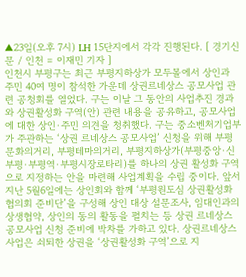▲23일(오후 7시) LH 15단지에서 각각 진행된다. [ 경기신문 / 인천 = 이재민 기자 ]
인천시 부평구는 최근 부평지하상가 모두몰에서 상인과 주민 40여 명이 참석한 가운데 상권르네상스 공모사업 관련 공청회를 열었다. 구는 이날 그 동안의 사업추진 경과와 상권활성화 구역(안) 관련 내용을 공유하고, 공모사업에 대한 상인·주민 의견을 청취했다. 구는 중소벤처기업부가 주관하는 ‘상권 르네상스 공모사업’ 신청을 위해 부평문화의거리, 부평테마의거리, 부평지하상가(부평중앙·신부평·부평역·부평시장로타리)를 하나의 상권 활성화 구역으로 지정하는 안을 마련해 사업계획을 수립 중이다. 앞서 지난 5월6일에는 상인회와 함께 ‘부평원도심 상권활성화 협의회 준비단’을 구성해 상인 대상 설문조사, 임대인과의 상생협약, 상인의 동의 활동을 펼치는 등 상권 르네상스 공모사업 신청 준비에 박차를 가하고 있다. 상권르네상스 사업은 쇠퇴한 상권을 ‘상권활성화 구역’으로 지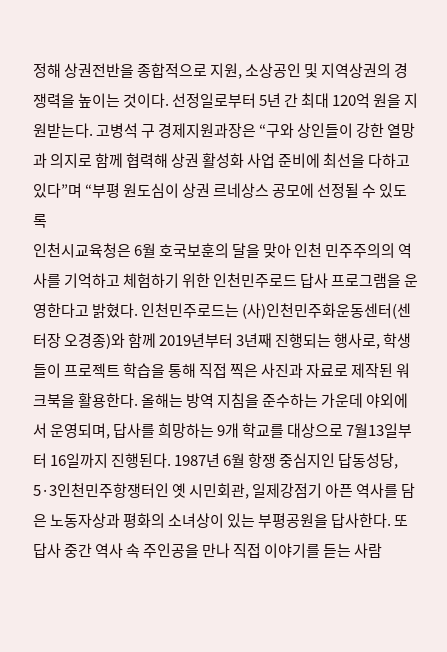정해 상권전반을 종합적으로 지원, 소상공인 및 지역상권의 경쟁력을 높이는 것이다. 선정일로부터 5년 간 최대 120억 원을 지원받는다. 고병석 구 경제지원과장은 “구와 상인들이 강한 열망과 의지로 함께 협력해 상권 활성화 사업 준비에 최선을 다하고 있다”며 “부평 원도심이 상권 르네상스 공모에 선정될 수 있도록
인천시교육청은 6월 호국보훈의 달을 맞아 인천 민주주의의 역사를 기억하고 체험하기 위한 인천민주로드 답사 프로그램을 운영한다고 밝혔다. 인천민주로드는 (사)인천민주화운동센터(센터장 오경종)와 함께 2019년부터 3년째 진행되는 행사로, 학생들이 프로젝트 학습을 통해 직접 찍은 사진과 자료로 제작된 워크북을 활용한다. 올해는 방역 지침을 준수하는 가운데 야외에서 운영되며, 답사를 희망하는 9개 학교를 대상으로 7월13일부터 16일까지 진행된다. 1987년 6월 항쟁 중심지인 답동성당, 5·3인천민주항쟁터인 옛 시민회관, 일제강점기 아픈 역사를 담은 노동자상과 평화의 소녀상이 있는 부평공원을 답사한다. 또 답사 중간 역사 속 주인공을 만나 직접 이야기를 듣는 사람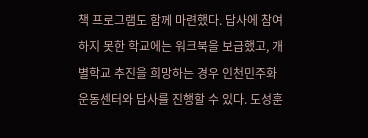책 프로그램도 함께 마련했다. 답사에 참여하지 못한 학교에는 워크북을 보급했고, 개별학교 추진을 희망하는 경우 인천민주화운동센터와 답사를 진행할 수 있다. 도성훈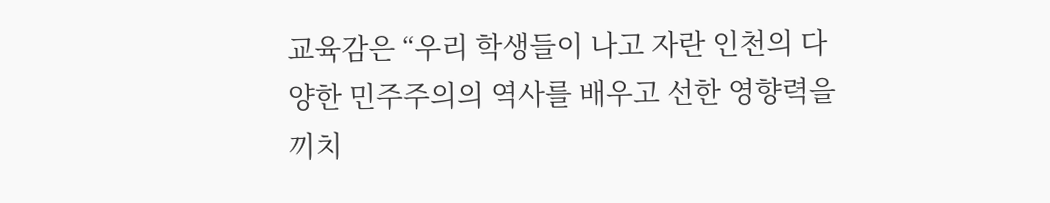교육감은 “우리 학생들이 나고 자란 인천의 다양한 민주주의의 역사를 배우고 선한 영향력을 끼치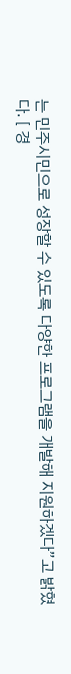는 민주시민으로 성장할 수 있도록 다양한 프로그램을 개발해 지원하겠다”고 밝혔다. [ 경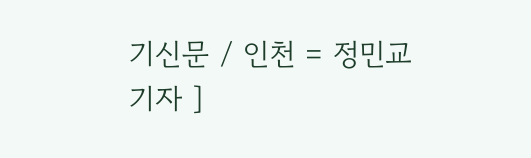기신문 / 인천 = 정민교 기자 ]